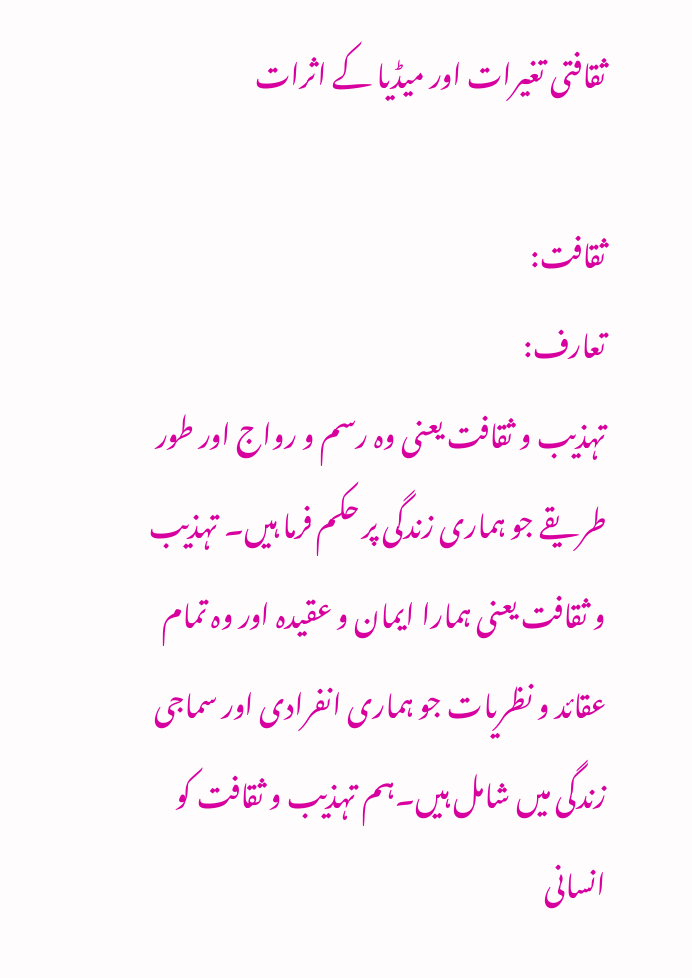ثقافتی تغیرات اور میڈیا کے اثرات

ثقافت:
تعارف:
تہذیب و ثقافت یعنی وہ رسم و رواج اور طور طریقے جو ہماری زندگی پر حکم فرما ہیں۔ تہذیب و ثقافت یعنی ہمارا ایمان و عقیدہ اور وہ تمام عقائد و نظریات جو ہماری انفرادی اور سماجی زندگی میں شامل ہیں۔ہم تہذیب و ثقافت کو انسانی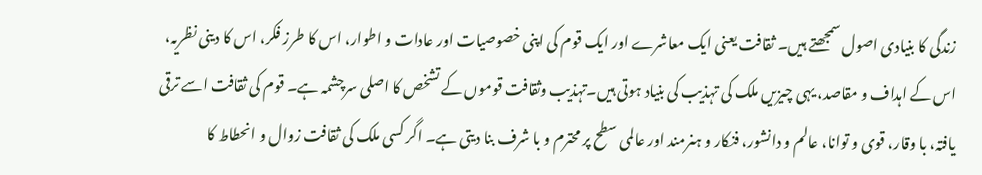زندگی کا بنیادی اصول سمجھتے ہیں۔ ثقافت یعنی ایک معاشرے اور ایک قوم کی اپنی خصوصیات اور عادات و اطوار، اس کا طرز فکر، اس کا دینی نظریہ، اس کے اہداف و مقاصد، یہی چیزیں ملک کی تہذیب کی بنیاد ہوتی ہیں۔تہذیب وثقافت قوموں کے تشخص کا اصلی سرچشمہ ہے۔ قوم کی ثقافت اسے ترقی یافتہ، با وقار، قوی و توانا، عالم و دانشور، فنکار و ہنرمند اور عالمی سطح پر محترم و با شرف بنا دیتی ہے۔ اگر کسی ملک کی ثقافت زوال و انحطاط کا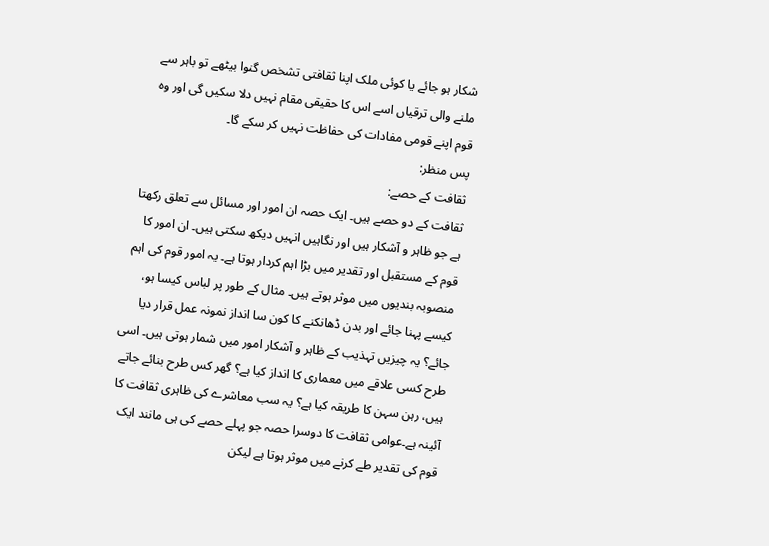شکار ہو جائے یا کوئی ملک اپنا ثقافتی تشخص گنوا بیٹھے تو باہر سے ملنے والی ترقیاں اسے اس کا حقیقی مقام نہیں دلا سکیں گی اور وہ قوم اپنے قومی مفادات کی حفاظت نہیں کر سکے گا۔
پس منظر:
ثقافت کے حصے:
ثقافت کے دو حصے ہیں۔ ایک حصہ ان امور اور مسائل سے تعلق رکھتا ہے جو ظاہر و آشکار ہیں اور نگاہیں انہیں دیکھ سکتی ہیں۔ ان امور کا قوم کے مستقبل اور تقدیر میں بڑا اہم کردار ہوتا ہے۔ یہ امور قوم کی اہم منصوبہ بندیوں میں موثر ہوتے ہیں۔ مثال کے طور پر لباس کیسا ہو، کیسے پہنا جائے اور بدن ڈھانکنے کا کون سا انداز نمونہ عمل قرار دیا جائے؟ یہ چیزیں تہذیب کے ظاہر و آشکار امور میں شمار ہوتی ہیں۔ اسی طرح کسی علاقے میں معماری کا انداز کیا ہے؟ گھر کس طرح بنائے جاتے ہیں، رہن سہن کا طریقہ کیا ہے؟ یہ سب معاشرے کی ظاہری ثقافت کا آئینہ ہے۔عوامی ثقافت کا دوسرا حصہ جو پہلے حصے کی ہی مانند ایک قوم کی تقدیر طے کرنے میں موثر ہوتا ہے لیکن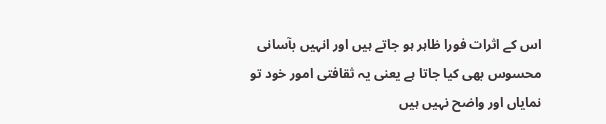اس کے اثرات فورا ظاہر ہو جاتے ہیں اور انہیں بآسانی محسوس بھی کیا جاتا ہے یعنی یہ ثقافتی امور خود تو نمایاں اور واضح نہیں ہیں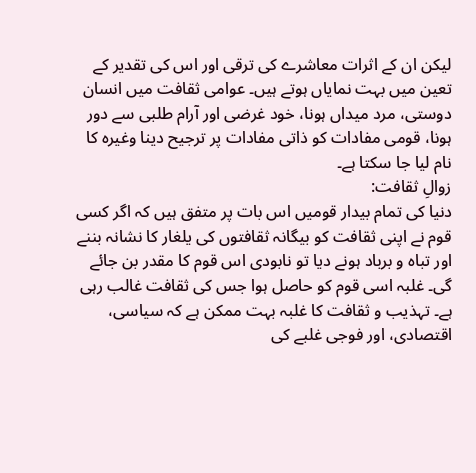لیکن ان کے اثرات معاشرے کی ترقی اور اس کی تقدیر کے تعین میں بہت نمایاں ہوتے ہیں۔ عوامی ثقافت میں انسان دوستی، مرد میداں ہونا، خود غرضی اور آرام طلبی سے دور ہونا، قومی مفادات کو ذاتی مفادات پر ترجیح دینا وغیرہ کا نام لیا جا سکتا ہے۔
زوالِ ثقافت:
دنیا کی تمام بیدار قومیں اس بات پر متفق ہیں کہ اگر کسی قوم نے اپنی ثقافت کو بیگانہ ثقافتوں کی یلغار کا نشانہ بننے اور تباہ و برباد ہونے دیا تو نابودی اس قوم کا مقدر بن جائے گی۔ غلبہ اسی قوم کو حاصل ہوا جس کی ثقافت غالب رہی ہے۔ تہذیب و ثقافت کا غلبہ بہت ممکن ہے کہ سیاسی، اقتصادی، اور فوجی غلبے کی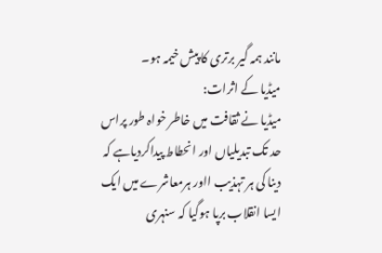مانند ہمہ گیر برتری کا پیش خیمہ ہو۔
میڈیا کے اثرات:
میڈیا نے ثقافت میں خاطر خواہ طور پراس حد تک تبدیلیاں اور انحطاط پیداکردیاہے کہ دینا کی ہر تہذیب ااور ہرمعاشرے میں ایک ایسا انقلاب برپا ہوگیا کہ سنہری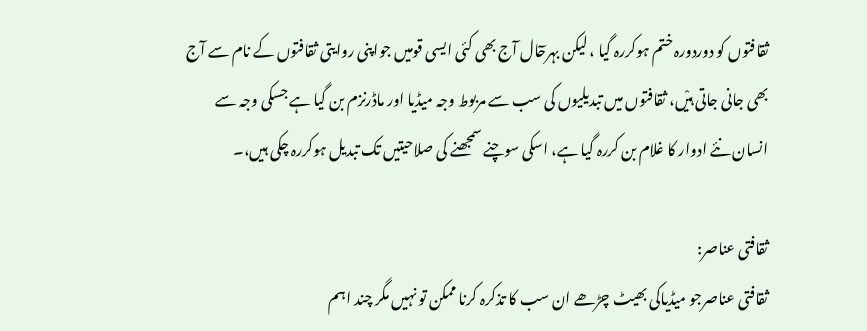ثقافتوں کو دوردورہ ختم ہوکررہ گیا ، لیکن بہرحٓال آج بھی کئی ایسی قومیں جواپنی روایتی ثقافتوں کے نام سے آج بھی جانی جاتی ہیْں، ثقافتوں میں تبدیلیوں کی سب سے مربوط وجہ میڈیا اور ماڈرنزم بن گیا ہے جسکی وجہ سے انسان نئے ادوار کا غلام بن کررہ گیا ہے، اسکی سوچنے سمجھنے کی صلاحیتیں تک تبدیل ہوکررہ چکی ہیں،۔

ثقافتی عناصر:
ثقافتی عناصرجو میڈیاکی بھیٹ چڑھے ان سب کا تذکرہ کرنا ممکن تو نہیں مگر چند اہم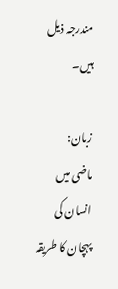مندرجہ ذیل ہیں۔

زبان:
ماضی میں انسان کی پہچان کا طریقہ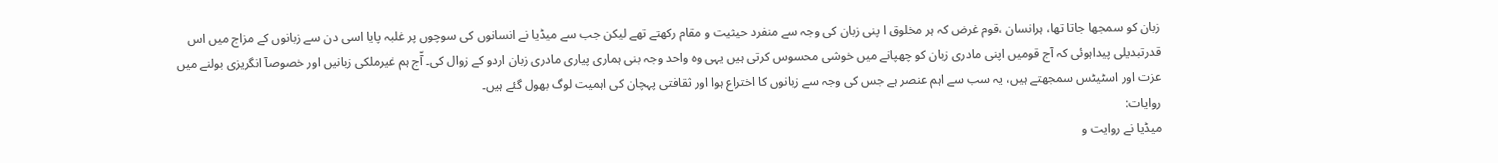زبان کو سمجھا جاتا تھا، ہرانسان ،قوم غرض کہ ہر مخلوق ا پنی زبان کی وجہ سے منفرد حیثیت و مقام رکھتے تھے لیکن جب سے میڈیا نے انسانوں کی سوچوں پر غلبہ پایا اسی دن سے زبانوں کے مزاج میں اس قدرتبدیلی پیداہوئی کہ آج قومیں اپنی مادری زبان کو چھپانے میں خوشی محسوس کرتی ہیں یہی وہ واحد وجہ بنی ہماری پیاری مادری زبان اردو کے زوال کی۔ آّج ہم غیرملکی زبانیں اور خصوصآ انگریزی بولنے میں عزت اور اسٹیٹس سمجھتے ہیں، یہ سب سے اہم عنصر ہے جس کی وجہ سے زبانوں کا اختراع ہوا اور ثقافتی پہچان کی اہمیت لوگ بھول گئے ہیں۔
روایات:
میڈیا نے روایت و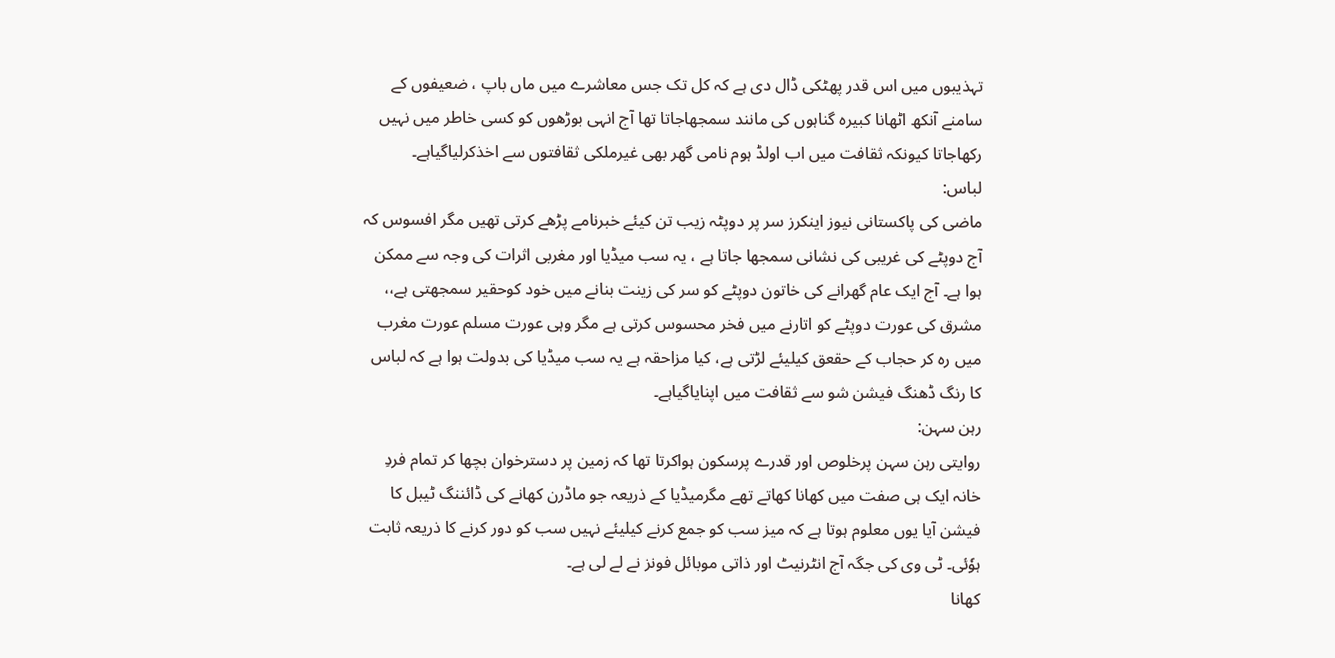تہذیبوں میں اس قدر پھٹکی ڈال دی ہے کہ کل تک جس معاشرے میں ماں باپ ، ضعیفوں کے سامنے آنکھ اٹھانا کبیرہ گناہوں کی مانند سمجھاجاتا تھا آج انہی بوڑھوں کو کسی خاطر میں نہیں رکھاجاتا کیونکہ ثقافت میں اب اولڈ ہوم نامی گھر بھی غیرملکی ثقافتوں سے اخذکرلیاگیاہے۔
لباس:
ماضی کی پاکستانی نیوز اینکرز سر پر دوپٹہ زیب تن کیئے خبرنامے پڑھے کرتی تھیں مگر افسوس کہ آج دوپٹے کی غریبی کی نشانی سمجھا جاتا ہے ، یہ سب میڈیا اور مغربی اثرات کی وجہ سے ممکن ہوا ہے۔ آج ایک عام گھرانے کی خاتون دوپٹے کو سر کی زینت بنانے میں خود کوحقیر سمجھتی ہے،، مشرق کی عورت دوپٹے کو اتارنے میں فخر محسوس کرتی ہے مگر وہی عورت مسلم عورت مغرب میں رہ کر حجاب کے حقعق کیلیئے لڑتی ہے، کیا مزاحقہ ہے یہ سب میڈیا کی بدولت ہوا ہے کہ لباس کا رنگ ڈھنگ فیشن شو سے ثقافت میں اپنایاگیاہے۔
رہن سہن:
روایتی رہن سہن پرخلوص اور قدرے پرسکون ہواکرتا تھا کہ زمین پر دسترخوان بچھا کر تمام فردِ خانہ ایک ہی صفت میں کھانا کھاتے تھے مگرمیڈیا کے ذریعہ جو ماڈرن کھانے کی ڈائننگ ٹیبل کا فیشن آیا یوں معلوم ہوتا ہے کہ میز سب کو جمع کرنے کیلیئے نہیں سب کو دور کرنے کا ذریعہ ثابت ہوٗئی۔ ٹی وی کی جگہ آج انٹرنیٹ اور ذاتی موبائل فونز نے لے لی ہے۔
کھانا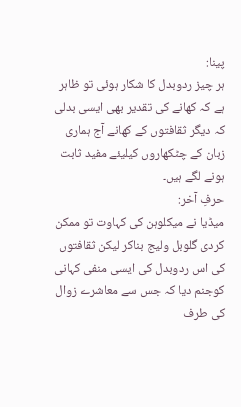پینا:
ہر چیز ردوبدل کا شکار ہوئی تو ظاہر ہے کہ کھانے کی تقدیر بھی ایسی بدلی کہ دیگر ثقافتوں کے کھانے آج ہماری زبان کے چٹکھاروں کیلیئے مفید ثابت ہونے لگے ہیں۔
حرفِ آخر:
میڈیا نے میکلوہن کی کہاوت تو ممکن کردی گلوبل ولیج بناکر لیکن ثقافتوں کی اس ردوبدل کی ایسی منفی کہانی کوجنم دیا کہ جس سے معاشرے زوال کی طرف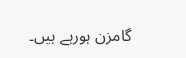گامزن ہورہے ہیں۔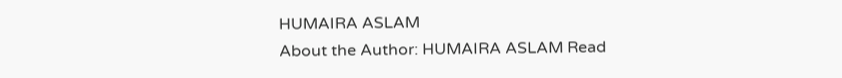HUMAIRA ASLAM
About the Author: HUMAIRA ASLAM Read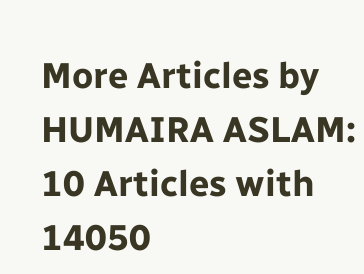More Articles by HUMAIRA ASLAM: 10 Articles with 14050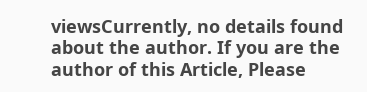viewsCurrently, no details found about the author. If you are the author of this Article, Please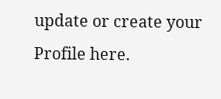update or create your Profile here.